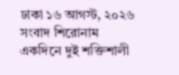ঢাকা ১৬ আগস্ট, ২০২৬
সংবাদ শিরোনাম
একদিনে দুই শক্তিশালী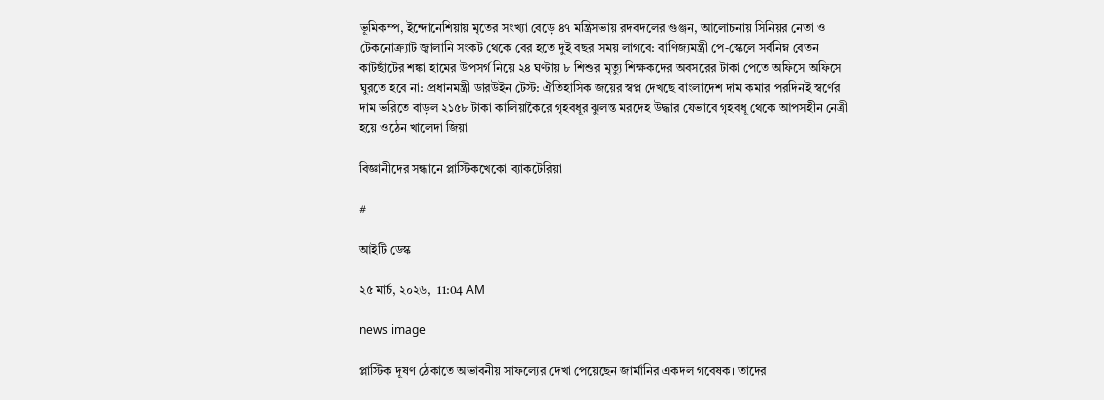ভূমিকম্প, ইন্দোনেশিয়ায় মৃতের সংখ্যা বেড়ে ৪৭ মন্ত্রিসভায় রদবদলের গুঞ্জন, আলোচনায় সিনিয়র নেতা ও টেকনোক্র্যাট জ্বালানি সংকট থেকে বের হতে দুই বছর সময় লাগবে: বাণিজ্যমন্ত্রী পে-স্কেলে সর্বনিম্ন বেতন কাটছাঁটের শঙ্কা হামের উপসর্গ নিয়ে ২৪ ঘণ্টায় ৮ শিশুর মৃত্যু শিক্ষকদের অবসরের টাকা পেতে অফিসে অফিসে ঘুরতে হবে না: প্রধানমন্ত্রী ডারউইন টেস্ট: ঐতিহাসিক জয়ের স্বপ্ন দেখছে বাংলাদেশ দাম কমার পরদিনই স্বর্ণের দাম ভরিতে বাড়ল ২১৫৮ টাকা কালিয়াকৈরে গৃহবধূর ঝুলন্ত মরদেহ উদ্ধার যেভাবে গৃহবধূ থেকে আপসহীন নেত্রী হয়ে ওঠেন খালেদা জিয়া

বিজ্ঞানীদের সন্ধানে প্লাস্টিকখেকো ব্যাকটেরিয়া

#

আইটি ডেস্ক

২৫ মার্চ, ২০২৬,  11:04 AM

news image

প্লাস্টিক দূষণ ঠেকাতে অভাবনীয় সাফল্যের দেখা পেয়েছেন জার্মানির একদল গবেষক। তাদের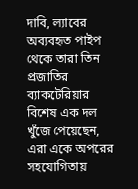দাবি, ল্যাবের অব্যবহৃত পাইপ থেকে তারা তিন প্রজাতির ব্যাকটেরিয়ার বিশেষ এক দল খুঁজে পেয়েছেন, এরা একে অপরের সহযোগিতায়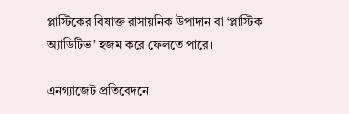প্লাস্টিকের বিষাক্ত রাসায়নিক উপাদান বা ‘প্লাস্টিক অ্যাডিটিভ’ হজম করে ফেলতে পারে।

এনগ্যাজেট প্রতিবেদনে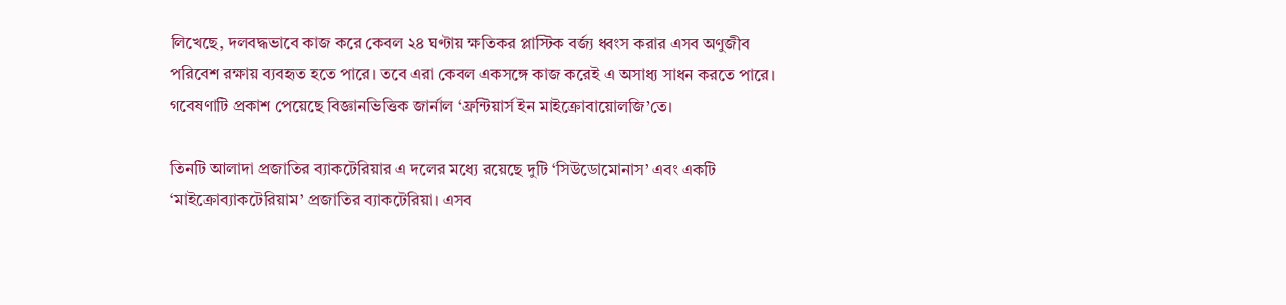লিখেছে, দলবদ্ধভাবে কাজ করে কেবল ২৪ ঘণ্টায় ক্ষতিকর প্লাস্টিক বর্জ্য ধ্বংস করার এসব অণুজীব পরিবেশ রক্ষায় ব্যবহৃত হতে পারে। তবে এরা কেবল একসঙ্গে কাজ করেই এ অসাধ্য সাধন করতে পারে। গবেষণাটি প্রকাশ পেয়েছে বিজ্ঞানভিত্তিক জার্নাল ‘ফ্রন্টিয়ার্স ইন মাইক্রোবায়োলজি’তে।

তিনটি আলাদা প্রজাতির ব্যাকটেরিয়ার এ দলের মধ্যে রয়েছে দুটি ‘সিউডোমোনাস’ এবং একটি ‘মাইক্রোব্যাকটেরিয়াম’ প্রজাতির ব্যাকটেরিয়া। এসব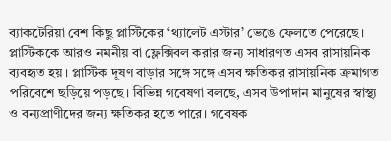ব্যাকটেরিয়া বেশ কিছু প্লাস্টিকের ‘থ্যালেট এস্টার’ ভেঙে ফেলতে পেরেছে। প্লাস্টিককে আরও নমনীয় বা ফ্লেক্সিবল করার জন্য সাধারণত এসব রাসায়নিক ব্যবহৃত হয়। প্লাস্টিক দূষণ বাড়ার সঙ্গে সঙ্গে এসব ক্ষতিকর রাসায়নিক ক্রমাগত পরিবেশে ছড়িয়ে পড়ছে। বিভিন্ন গবেষণা বলছে, এসব উপাদান মানুষের স্বাস্থ্য ও বন্যপ্রাণীদের জন্য ক্ষতিকর হতে পারে। গবেষক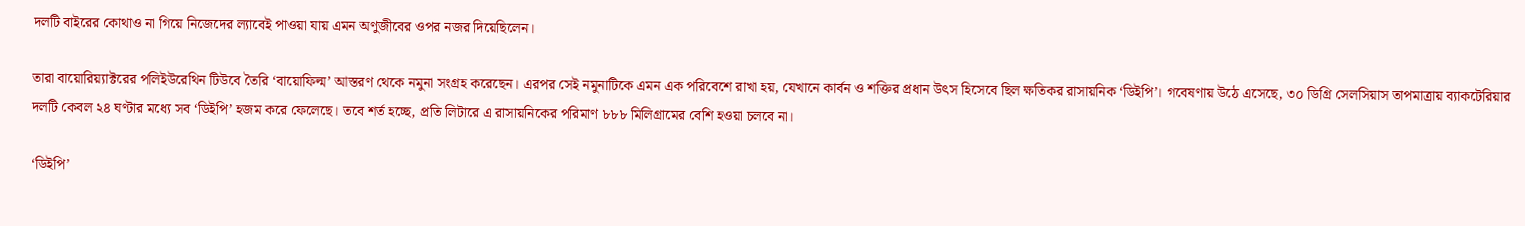দলটি বাইরের কোথাও না গিয়ে নিজেদের ল্যাবেই পাওয়া যায় এমন অণুজীবের ওপর নজর দিয়েছিলেন।

তারা বায়োরিয়্যাক্টরের পলিইউরেথিন টিউবে তৈরি ‘বায়োফিল্ম’ আস্তরণ থেকে নমুনা সংগ্রহ করেছেন। এরপর সেই নমুনাটিকে এমন এক পরিবেশে রাখা হয়, যেখানে কার্বন ও শক্তির প্রধান উৎস হিসেবে ছিল ক্ষতিকর রাসায়নিক ‘ডিইপি’। গবেষণায় উঠে এসেছে, ৩০ ডিগ্রি সেলসিয়াস তাপমাত্রায় ব্যাকটেরিয়ার দলটি কেবল ২৪ ঘণ্টার মধ্যে সব ‘ডিইপি’ হজম করে ফেলেছে। তবে শর্ত হচ্ছে, প্রতি লিটারে এ রাসায়নিকের পরিমাণ ৮৮৮ মিলিগ্রামের বেশি হওয়া চলবে না।

‘ডিইপি’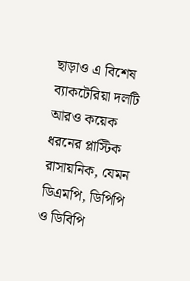ছাড়াও এ বিশেষ ব্যাকটেরিয়া দলটি আরও কয়েক ধরনের প্লাস্টিক রাসায়নিক, যেমন ডিএমপি, ডিপিপি ও ডিবিপি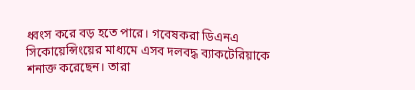ধ্বংস করে বড় হতে পারে। গবেষকরা ডিএনএ সিকোয়েন্সিংয়ের মাধ্যমে এসব দলবদ্ধ ব্যাকটেরিয়াকে শনাক্ত করেছেন। তারা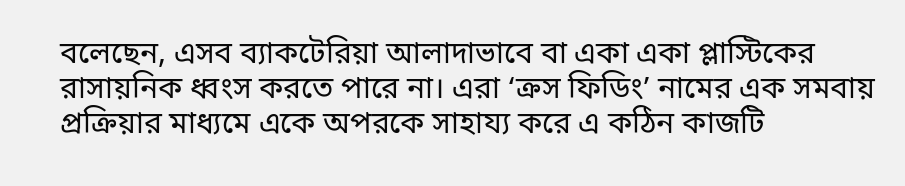বলেছেন, এসব ব্যাকটেরিয়া আলাদাভাবে বা একা একা প্লাস্টিকের রাসায়নিক ধ্বংস করতে পারে না। এরা ‘ক্রস ফিডিং’ নামের এক সমবায় প্রক্রিয়ার মাধ্যমে একে অপরকে সাহায্য করে এ কঠিন কাজটি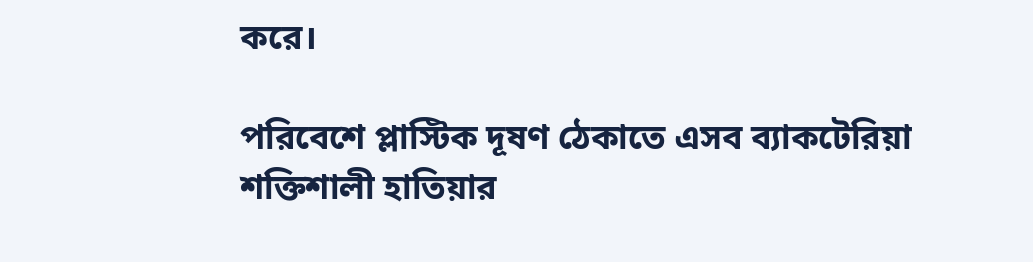করে।

পরিবেশে প্লাস্টিক দূষণ ঠেকাতে এসব ব্যাকটেরিয়া শক্তিশালী হাতিয়ার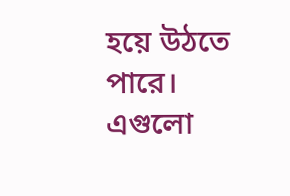হয়ে উঠতে পারে। এগুলো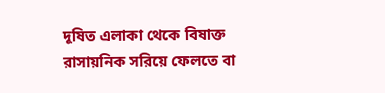দূষিত এলাকা থেকে বিষাক্ত রাসায়নিক সরিয়ে ফেলতে বা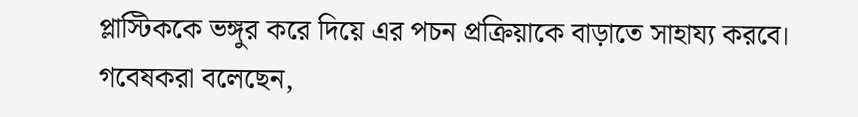প্লাস্টিককে ভঙ্গুর করে দিয়ে এর পচন প্রক্রিয়াকে বাড়াতে সাহায্য করবে। গবেষকরা বলেছেন,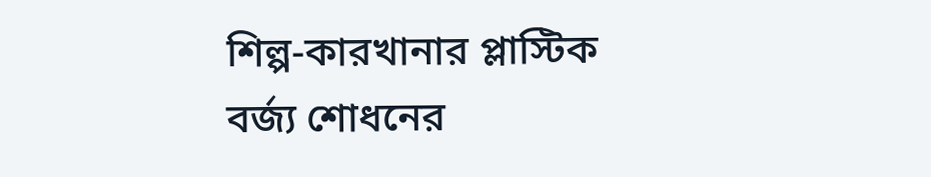শিল্প-কারখানার প্লাস্টিক বর্জ্য শোধনের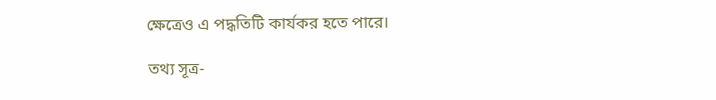ক্ষেত্রেও এ পদ্ধতিটি কার্যকর হতে পারে।

তথ্য সূত্র-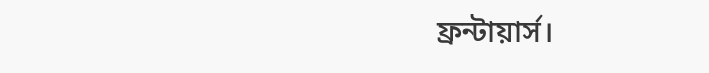ফ্রন্টায়ার্স।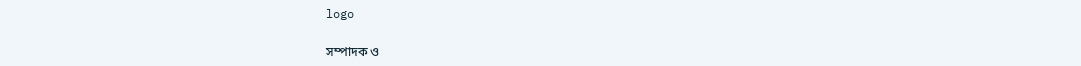logo

সম্পাদক ও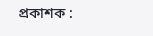প্রকাশক :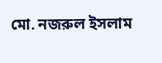মো. নজরুল ইসলাম